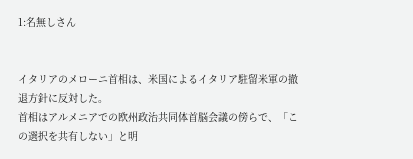1:名無しさん


イタリアのメローニ首相は、米国によるイタリア駐留米軍の撤退方針に反対した。
首相はアルメニアでの欧州政治共同体首脳会議の傍らで、「この選択を共有しない」と明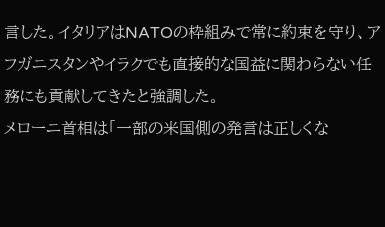言した。イタリアはNATOの枠組みで常に約束を守り、アフガニスタンやイラクでも直接的な国益に関わらない任務にも貢献してきたと強調した。
メローニ首相は「一部の米国側の発言は正しくな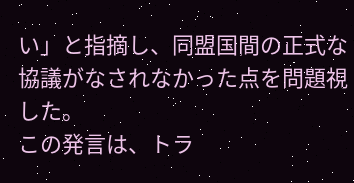い」と指摘し、同盟国間の正式な協議がなされなかった点を問題視した。
この発言は、トラ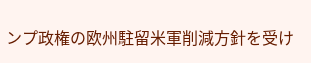ンプ政権の欧州駐留米軍削減方針を受け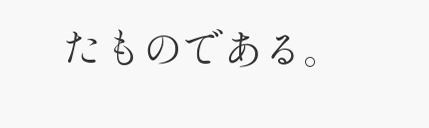たものである。